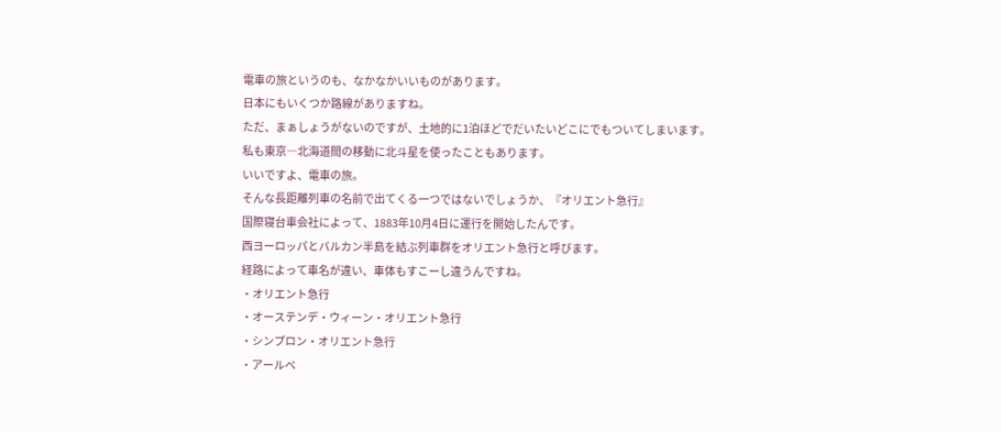電車の旅というのも、なかなかいいものがあります。
日本にもいくつか路線がありますね。
ただ、まぁしょうがないのですが、土地的に1泊ほどでだいたいどこにでもついてしまいます。
私も東京―北海道間の移動に北斗星を使ったこともあります。
いいですよ、電車の旅。
そんな長距離列車の名前で出てくる一つではないでしょうか、『オリエント急行』
国際寝台車会社によって、1883年10月4日に運行を開始したんです。
西ヨーロッパとバルカン半島を結ぶ列車群をオリエント急行と呼びます。
経路によって車名が違い、車体もすこーし違うんですね。
・オリエント急行
・オーステンデ・ウィーン・オリエント急行
・シンプロン・オリエント急行
・アールベ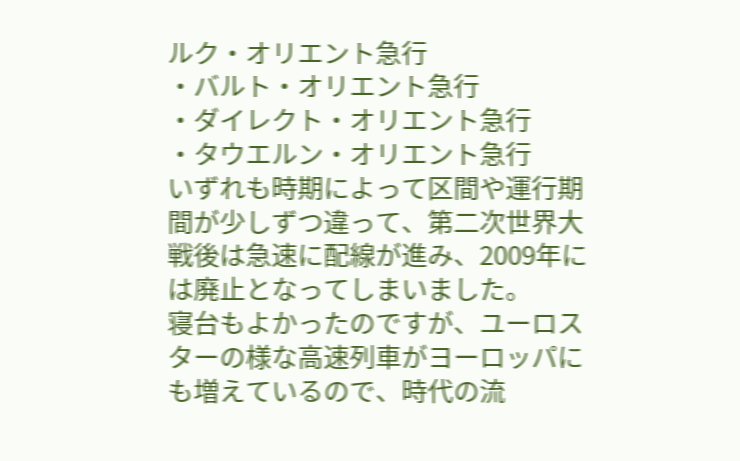ルク・オリエント急行
・バルト・オリエント急行
・ダイレクト・オリエント急行
・タウエルン・オリエント急行
いずれも時期によって区間や運行期間が少しずつ違って、第二次世界大戦後は急速に配線が進み、2009年には廃止となってしまいました。
寝台もよかったのですが、ユーロスターの様な高速列車がヨーロッパにも増えているので、時代の流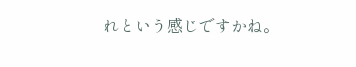れという感じですかね。